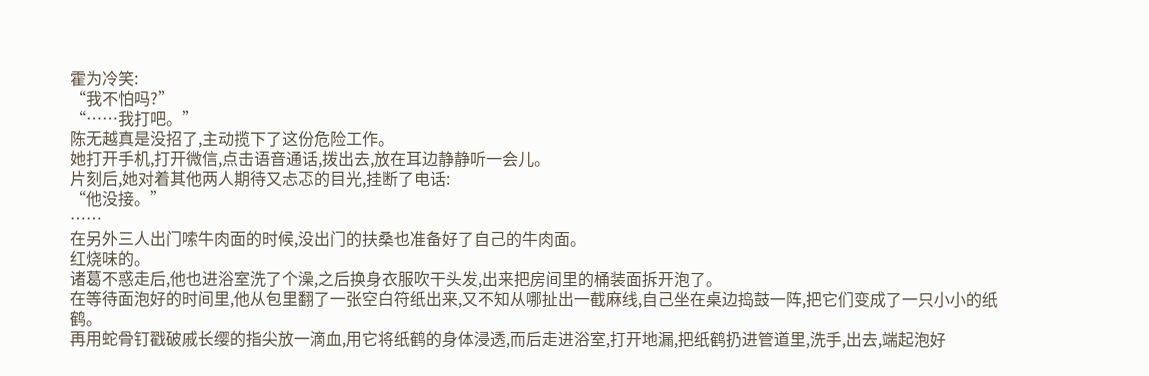霍为冷笑:
“我不怕吗?”
“……我打吧。”
陈无越真是没招了,主动揽下了这份危险工作。
她打开手机,打开微信,点击语音通话,拨出去,放在耳边静静听一会儿。
片刻后,她对着其他两人期待又忐忑的目光,挂断了电话:
“他没接。”
……
在另外三人出门嗦牛肉面的时候,没出门的扶桑也准备好了自己的牛肉面。
红烧味的。
诸葛不惑走后,他也进浴室洗了个澡,之后换身衣服吹干头发,出来把房间里的桶装面拆开泡了。
在等待面泡好的时间里,他从包里翻了一张空白符纸出来,又不知从哪扯出一截麻线,自己坐在桌边捣鼓一阵,把它们变成了一只小小的纸鹤。
再用蛇骨钉戳破戚长缨的指尖放一滴血,用它将纸鹤的身体浸透,而后走进浴室,打开地漏,把纸鹤扔进管道里,洗手,出去,端起泡好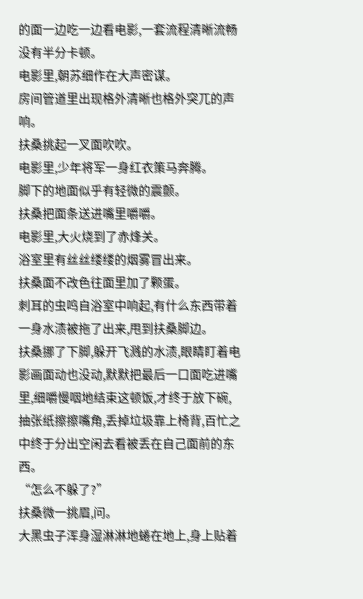的面一边吃一边看电影,一套流程清晰流畅没有半分卡顿。
电影里,朝苏细作在大声密谋。
房间管道里出现格外清晰也格外突兀的声响。
扶桑挑起一叉面吹吹。
电影里,少年将军一身红衣策马奔腾。
脚下的地面似乎有轻微的震颤。
扶桑把面条送进嘴里嚼嚼。
电影里,大火烧到了赤烽关。
浴室里有丝丝缕缕的烟雾冒出来。
扶桑面不改色往面里加了颗蛋。
刺耳的虫鸣自浴室中响起,有什么东西带着一身水渍被拖了出来,甩到扶桑脚边。
扶桑挪了下脚,躲开飞溅的水渍,眼睛盯着电影画面动也没动,默默把最后一口面吃进嘴里,细嚼慢咽地结束这顿饭,才终于放下碗,抽张纸擦擦嘴角,丢掉垃圾靠上椅背,百忙之中终于分出空闲去看被丢在自己面前的东西。
“怎么不躲了?”
扶桑微一挑眉,问。
大黑虫子浑身湿淋淋地蜷在地上,身上贴着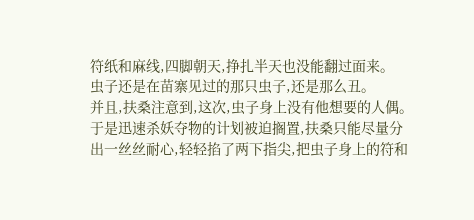符纸和麻线,四脚朝天,挣扎半天也没能翻过面来。
虫子还是在苗寨见过的那只虫子,还是那么丑。
并且,扶桑注意到,这次,虫子身上没有他想要的人偶。
于是迅速杀妖夺物的计划被迫搁置,扶桑只能尽量分出一丝丝耐心,轻轻掐了两下指尖,把虫子身上的符和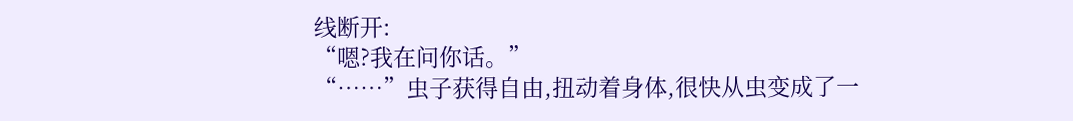线断开:
“嗯?我在问你话。”
“……”虫子获得自由,扭动着身体,很快从虫变成了一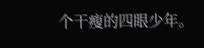个干瘦的四眼少年。